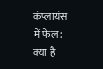कंप्लायंस में फेल: क्या है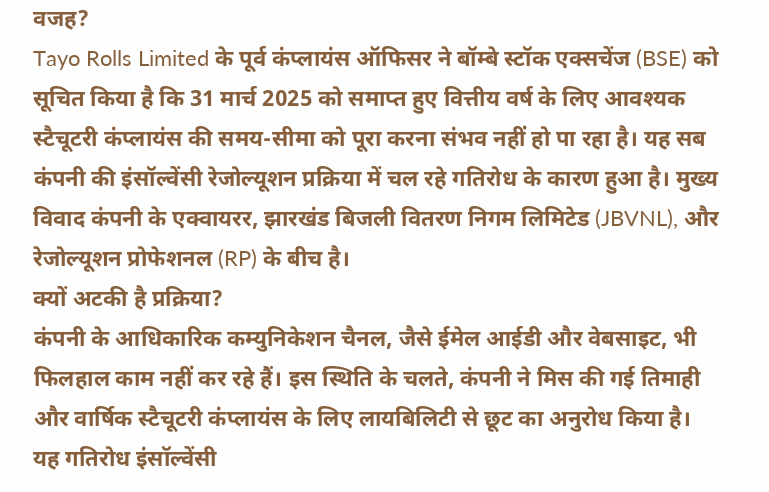वजह?
Tayo Rolls Limited के पूर्व कंप्लायंस ऑफिसर ने बॉम्बे स्टॉक एक्सचेंज (BSE) को सूचित किया है कि 31 मार्च 2025 को समाप्त हुए वित्तीय वर्ष के लिए आवश्यक स्टैचूटरी कंप्लायंस की समय-सीमा को पूरा करना संभव नहीं हो पा रहा है। यह सब कंपनी की इंसॉल्वेंसी रेजोल्यूशन प्रक्रिया में चल रहे गतिरोध के कारण हुआ है। मुख्य विवाद कंपनी के एक्वायरर, झारखंड बिजली वितरण निगम लिमिटेड (JBVNL), और रेजोल्यूशन प्रोफेशनल (RP) के बीच है।
क्यों अटकी है प्रक्रिया?
कंपनी के आधिकारिक कम्युनिकेशन चैनल, जैसे ईमेल आईडी और वेबसाइट, भी फिलहाल काम नहीं कर रहे हैं। इस स्थिति के चलते, कंपनी ने मिस की गई तिमाही और वार्षिक स्टैचूटरी कंप्लायंस के लिए लायबिलिटी से छूट का अनुरोध किया है। यह गतिरोध इंसॉल्वेंसी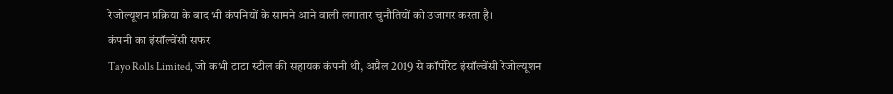रेजोल्यूशन प्रक्रिया के बाद भी कंपनियों के सामने आने वाली लगातार चुनौतियों को उजागर करता है।
कंपनी का इंसॉल्वेंसी सफर
Tayo Rolls Limited, जो कभी टाटा स्टील की सहायक कंपनी थी, अप्रैल 2019 से कॉर्पोरेट इंसॉल्वेंसी रेजोल्यूशन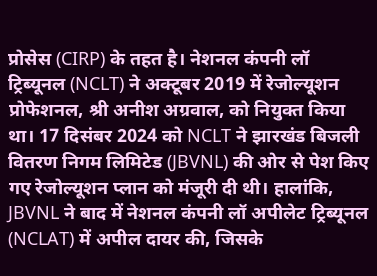प्रोसेस (CIRP) के तहत है। नेशनल कंपनी लॉ ट्रिब्यूनल (NCLT) ने अक्टूबर 2019 में रेजोल्यूशन प्रोफेशनल, श्री अनीश अग्रवाल, को नियुक्त किया था। 17 दिसंबर 2024 को NCLT ने झारखंड बिजली वितरण निगम लिमिटेड (JBVNL) की ओर से पेश किए गए रेजोल्यूशन प्लान को मंजूरी दी थी। हालांकि, JBVNL ने बाद में नेशनल कंपनी लॉ अपीलेट ट्रिब्यूनल (NCLAT) में अपील दायर की, जिसके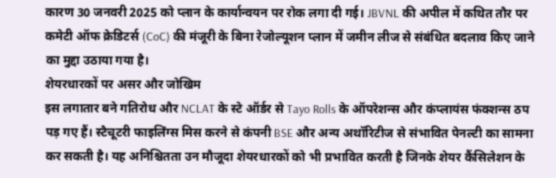कारण 30 जनवरी 2025 को प्लान के कार्यान्वयन पर रोक लगा दी गई। JBVNL की अपील में कथित तौर पर कमेटी ऑफ क्रेडिटर्स (CoC) की मंजूरी के बिना रेजोल्यूशन प्लान में जमीन लीज से संबंधित बदलाव किए जाने का मुद्दा उठाया गया है।
शेयरधारकों पर असर और जोखिम
इस लगातार बने गतिरोध और NCLAT के स्टे ऑर्डर से Tayo Rolls के ऑपरेशन्स और कंप्लायंस फंक्शन्स ठप पड़ गए हैं। स्टैचूटरी फाइलिंग्स मिस करने से कंपनी BSE और अन्य अथॉरिटीज से संभावित पेनल्टी का सामना कर सकती है। यह अनिश्चितता उन मौजूदा शेयरधारकों को भी प्रभावित करती है जिनके शेयर कैंसिलेशन के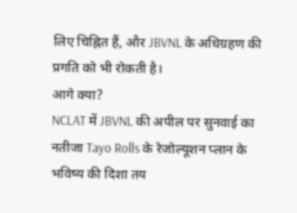लिए चिह्नित हैं, और JBVNL के अधिग्रहण की प्रगति को भी रोकती है।
आगे क्या?
NCLAT में JBVNL की अपील पर सुनवाई का नतीजा Tayo Rolls के रेजोल्यूशन प्लान के भविष्य की दिशा तय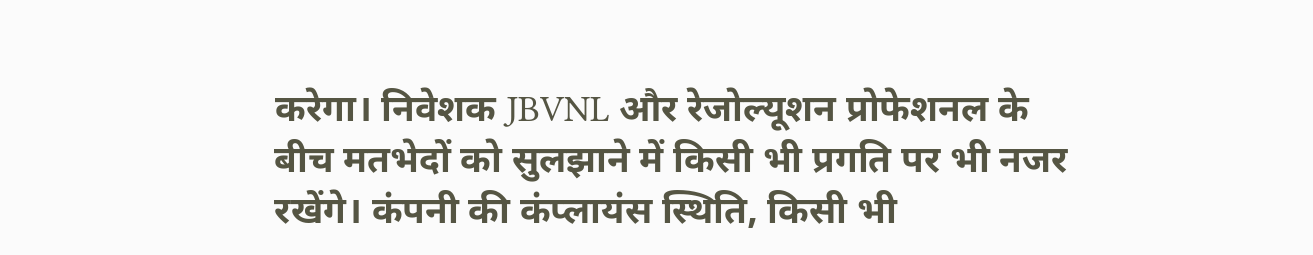करेगा। निवेशक JBVNL और रेजोल्यूशन प्रोफेशनल के बीच मतभेदों को सुलझाने में किसी भी प्रगति पर भी नजर रखेंगे। कंपनी की कंप्लायंस स्थिति, किसी भी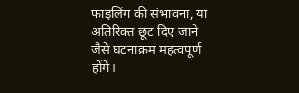फाइलिंग की संभावना, या अतिरिक्त छूट दिए जाने जैसे घटनाक्रम महत्वपूर्ण होंगे।